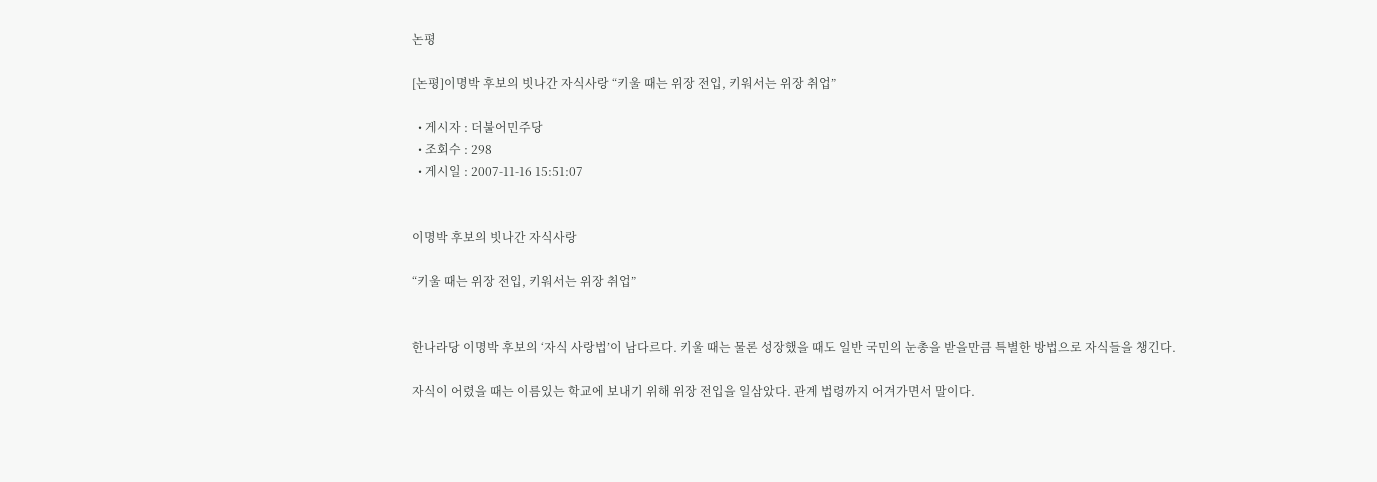논평

[논평]이명박 후보의 빗나간 자식사랑 “키울 때는 위장 전입, 키워서는 위장 취업”

  • 게시자 : 더불어민주당
  • 조회수 : 298
  • 게시일 : 2007-11-16 15:51:07


이명박 후보의 빗나간 자식사랑

“키울 때는 위장 전입, 키워서는 위장 취업”


한나라당 이명박 후보의 ‘자식 사랑법’이 남다르다. 키울 때는 물론 성장했을 때도 일반 국민의 눈총을 받을만큼 특별한 방법으로 자식들을 챙긴다.

자식이 어렸을 때는 이름있는 학교에 보내기 위해 위장 전입을 일삼았다. 관계 법령까지 어겨가면서 말이다.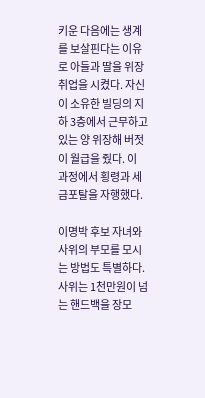키운 다음에는 생계를 보살핀다는 이유로 아들과 딸을 위장취업을 시켰다. 자신이 소유한 빌딩의 지하 3층에서 근무하고 있는 양 위장해 버젓이 월급을 줬다. 이 과정에서 횡령과 세금포탈을 자행했다.

이명박 후보 자녀와 사위의 부모를 모시는 방법도 특별하다. 사위는 1천만원이 넘는 핸드백을 장모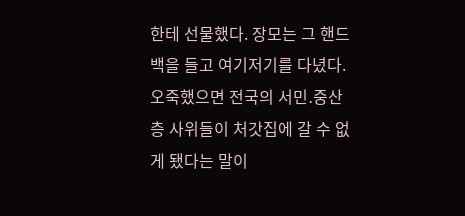한테 선물했다. 장모는 그 핸드백을 들고 여기저기를 다녔다. 오죽했으면 전국의 서민․중산층 사위들이 처갓집에 갈 수 없게 됐다는 말이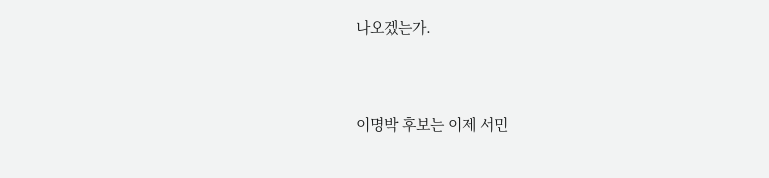나오겠는가.


이명박 후보는 이제 서민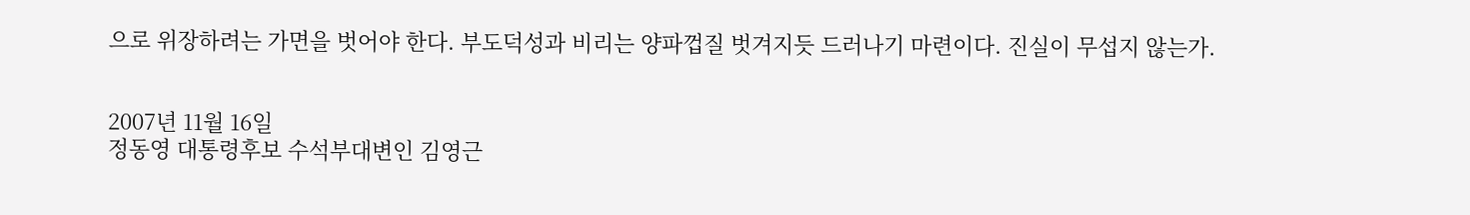으로 위장하려는 가면을 벗어야 한다. 부도덕성과 비리는 양파껍질 벗겨지듯 드러나기 마련이다. 진실이 무섭지 않는가.


2007년 11월 16일
정동영 대통령후보 수석부대변인 김영근